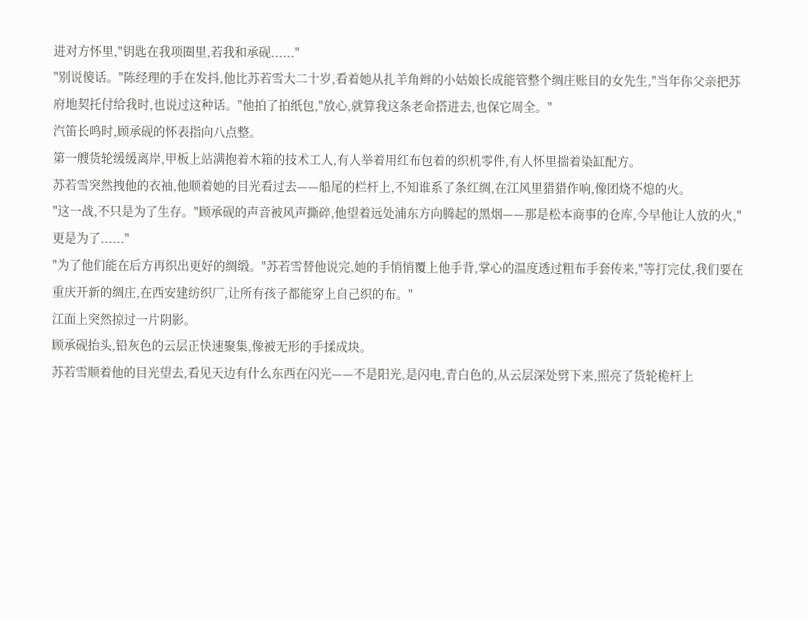进对方怀里,"钥匙在我项圈里,若我和承砚......"
"别说傻话。"陈经理的手在发抖,他比苏若雪大二十岁,看着她从扎羊角辫的小姑娘长成能管整个绸庄账目的女先生,"当年你父亲把苏府地契托付给我时,也说过这种话。"他拍了拍纸包,"放心,就算我这条老命搭进去,也保它周全。"
汽笛长鸣时,顾承砚的怀表指向八点整。
第一艘货轮缓缓离岸,甲板上站满抱着木箱的技术工人,有人举着用红布包着的织机零件,有人怀里揣着染缸配方。
苏若雪突然拽他的衣袖,他顺着她的目光看过去——船尾的栏杆上,不知谁系了条红绸,在江风里猎猎作响,像团烧不熄的火。
"这一战,不只是为了生存。"顾承砚的声音被风声撕碎,他望着远处浦东方向腾起的黑烟——那是松本商事的仓库,今早他让人放的火,"更是为了......"
"为了他们能在后方再织出更好的绸缎。"苏若雪替他说完,她的手悄悄覆上他手背,掌心的温度透过粗布手套传来,"等打完仗,我们要在重庆开新的绸庄,在西安建纺织厂,让所有孩子都能穿上自己织的布。"
江面上突然掠过一片阴影。
顾承砚抬头,铅灰色的云层正快速聚集,像被无形的手揉成块。
苏若雪顺着他的目光望去,看见天边有什么东西在闪光——不是阳光,是闪电,青白色的,从云层深处劈下来,照亮了货轮桅杆上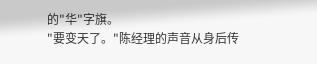的"华"字旗。
"要变天了。"陈经理的声音从身后传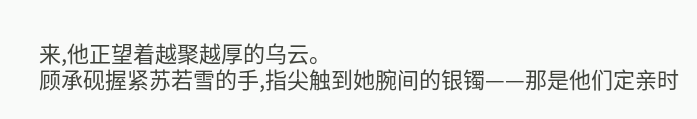来,他正望着越聚越厚的乌云。
顾承砚握紧苏若雪的手,指尖触到她腕间的银镯——那是他们定亲时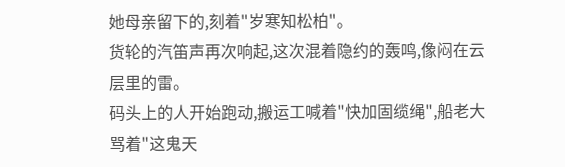她母亲留下的,刻着"岁寒知松柏"。
货轮的汽笛声再次响起,这次混着隐约的轰鸣,像闷在云层里的雷。
码头上的人开始跑动,搬运工喊着"快加固缆绳",船老大骂着"这鬼天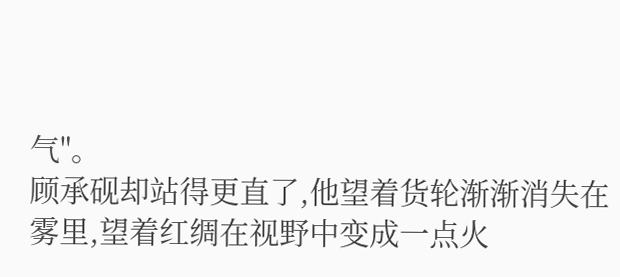气"。
顾承砚却站得更直了,他望着货轮渐渐消失在雾里,望着红绸在视野中变成一点火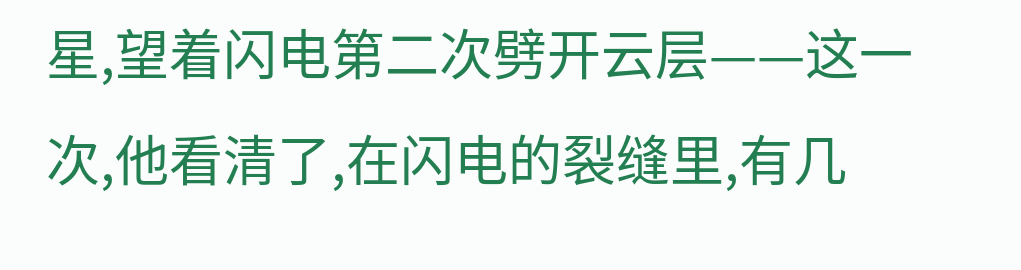星,望着闪电第二次劈开云层——这一次,他看清了,在闪电的裂缝里,有几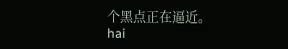个黑点正在逼近。
hai